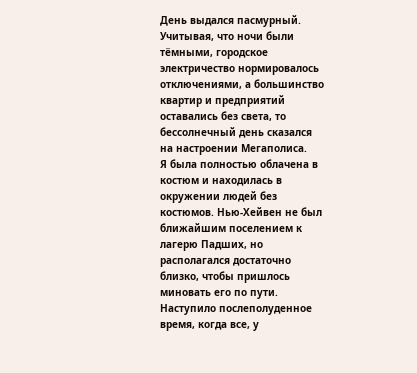День выдался пасмурный. Учитывая, что ночи были тёмными, городское электричество нормировалось отключениями, а большинство квартир и предприятий оставались без света, то бессолнечный день сказался на настроении Мегаполиса.
Я была полностью облачена в костюм и находилась в окружении людей без костюмов. Нью-Хейвен не был ближайшим поселением к лагерю Падших, но располагался достаточно близко, чтобы пришлось миновать его по пути. Наступило послеполуденное время, когда все, у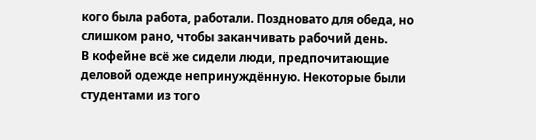кого была работа, работали. Поздновато для обеда, но слишком рано, чтобы заканчивать рабочий день.
В кофейне всё же сидели люди, предпочитающие деловой одежде непринуждённую. Некоторые были студентами из того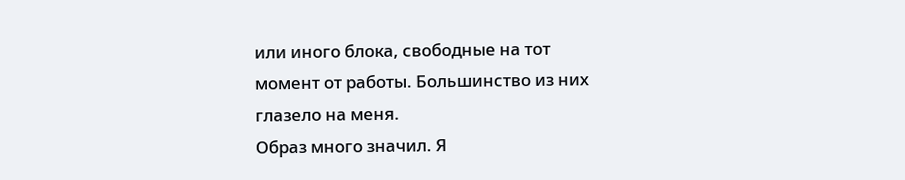или иного блока, свободные на тот момент от работы. Большинство из них глазело на меня.
Образ много значил. Я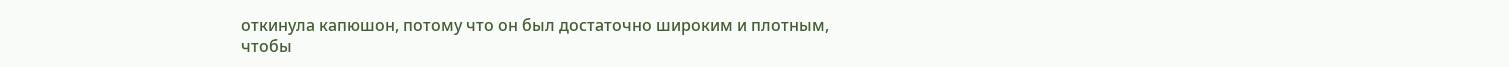откинула капюшон, потому что он был достаточно широким и плотным, чтобы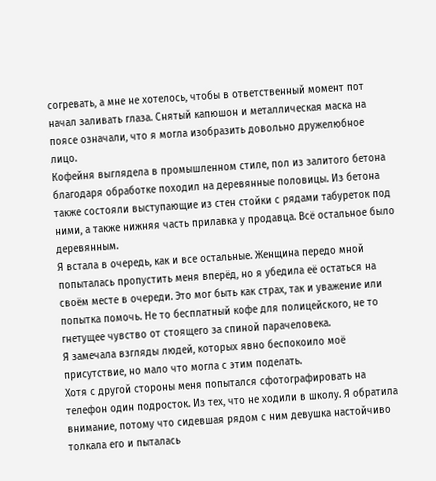согревать, а мне не хотелось, чтобы в ответственный момент пот начал заливать глаза. Снятый капюшон и металлическая маска на поясе означали, что я могла изобразить довольно дружелюбное лицо.
Кофейня выглядела в промышленном стиле, пол из залитого бетона благодаря обработке походил на деревянные половицы. Из бетона также состояли выступающие из стен стойки с рядами табуреток под ними, а также нижняя часть прилавка у продавца. Всё остальное было деревянным.
Я встала в очередь, как и все остальные. Женщина передо мной попыталась пропустить меня вперёд, но я убедила её остаться на своём месте в очереди. Это мог быть как страх, так и уважение или попытка помочь. Не то бесплатный кофе для полицейского, не то гнетущее чувство от стоящего за спиной парачеловека.
Я замечала взгляды людей, которых явно беспокоило моё присутствие, но мало что могла с этим поделать.
Хотя с другой стороны меня попытался сфотографировать на телефон один подросток. Из тех, что не ходили в школу. Я обратила внимание, потому что сидевшая рядом с ним девушка настойчиво толкала его и пыталась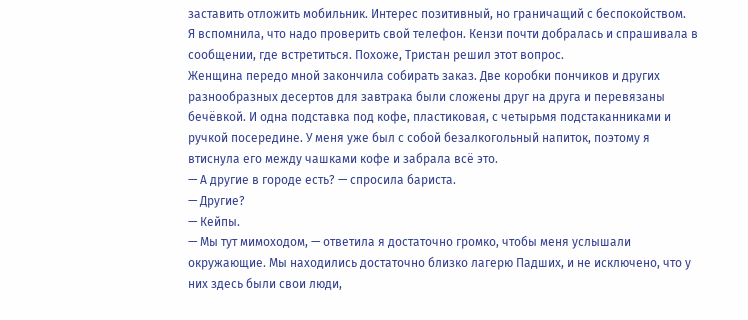заставить отложить мобильник. Интерес позитивный, но граничащий с беспокойством.
Я вспомнила, что надо проверить свой телефон. Кензи почти добралась и спрашивала в сообщении, где встретиться. Похоже, Тристан решил этот вопрос.
Женщина передо мной закончила собирать заказ. Две коробки пончиков и других разнообразных десертов для завтрака были сложены друг на друга и перевязаны бечёвкой. И одна подставка под кофе, пластиковая, с четырьмя подстаканниками и ручкой посередине. У меня уже был с собой безалкогольный напиток, поэтому я втиснула его между чашками кофе и забрала всё это.
— А другие в городе есть? — спросила бариста.
— Другие?
— Кейпы.
— Мы тут мимоходом, — ответила я достаточно громко, чтобы меня услышали окружающие. Мы находились достаточно близко лагерю Падших, и не исключено, что у них здесь были свои люди,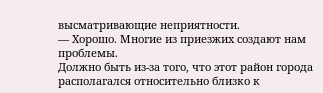высматривающие неприятности.
— Хорошо. Многие из приезжих создают нам проблемы.
Должно быть из-за того, что этот район города располагался относительно близко к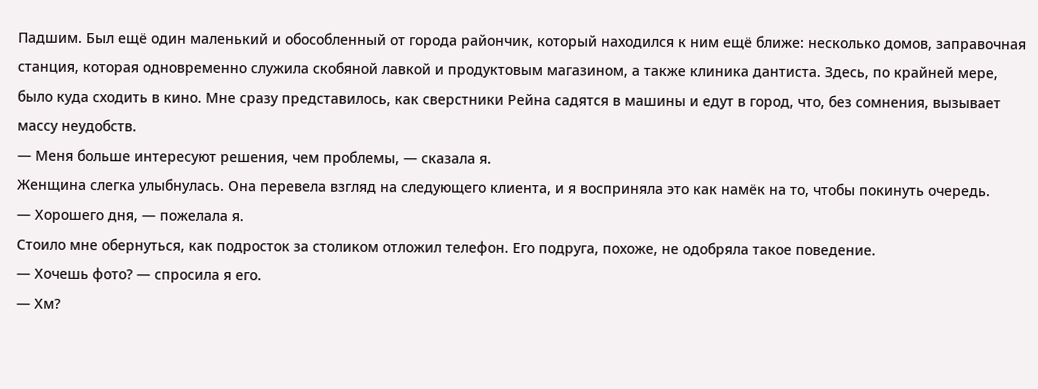Падшим. Был ещё один маленький и обособленный от города райончик, который находился к ним ещё ближе: несколько домов, заправочная станция, которая одновременно служила скобяной лавкой и продуктовым магазином, а также клиника дантиста. Здесь, по крайней мере, было куда сходить в кино. Мне сразу представилось, как сверстники Рейна садятся в машины и едут в город, что, без сомнения, вызывает массу неудобств.
— Меня больше интересуют решения, чем проблемы, — сказала я.
Женщина слегка улыбнулась. Она перевела взгляд на следующего клиента, и я восприняла это как намёк на то, чтобы покинуть очередь.
— Хорошего дня, — пожелала я.
Стоило мне обернуться, как подросток за столиком отложил телефон. Его подруга, похоже, не одобряла такое поведение.
— Хочешь фото? — спросила я его.
— Хм?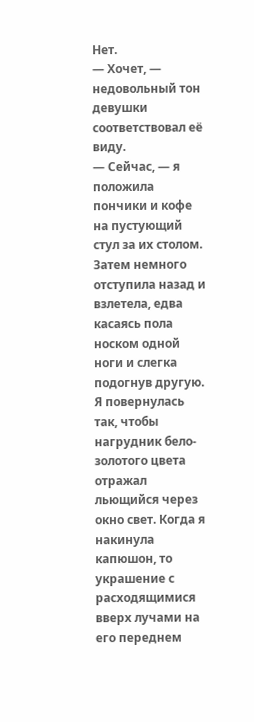Нет.
— Хочет, — недовольный тон девушки соответствовал её виду.
— Сейчас, — я положила пончики и кофе на пустующий стул за их столом. Затем немного отступила назад и взлетела, едва касаясь пола носком одной ноги и слегка подогнув другую. Я повернулась так, чтобы нагрудник бело-золотого цвета отражал льющийся через окно свет. Когда я накинула капюшон, то украшение с расходящимися вверх лучами на его переднем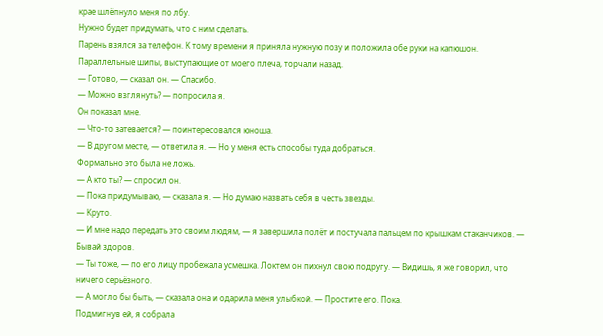крае шлёпнуло меня по лбу.
Нужно будет придумать, что с ним сделать.
Парень взялся за телефон. К тому времени я приняла нужную позу и положила обе руки на капюшон. Параллельные шипы, выступающие от моего плеча, торчали назад.
— Готово, — сказал он. — Спасибо.
— Можно взглянуть? — попросила я.
Он показал мне.
— Что-то затевается? — поинтересовался юноша.
— В другом месте, — ответила я. — Но у меня есть способы туда добраться.
Формально это была не ложь.
— А кто ты? — спросил он.
— Пока придумываю, — сказала я. — Но думаю назвать себя в честь звезды.
— Круто.
— И мне надо передать это своим людям, — я завершила полёт и постучала пальцем по крышкам стаканчиков. — Бывай здоров.
— Ты тоже, — по его лицу пробежала усмешка. Локтем он пихнул свою подругу. — Видишь, я же говорил, что ничего серьёзного.
— А могло бы быть, — сказала она и одарила меня улыбкой. — Простите его. Пока.
Подмигнув ей, я собрала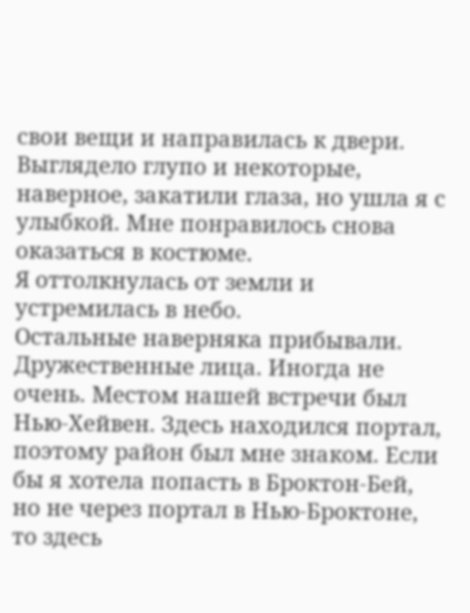свои вещи и направилась к двери.
Выглядело глупо и некоторые, наверное, закатили глаза, но ушла я с улыбкой. Мне понравилось снова оказаться в костюме.
Я оттолкнулась от земли и устремилась в небо.
Остальные наверняка прибывали. Дружественные лица. Иногда не очень. Местом нашей встречи был Нью-Хейвен. Здесь находился портал, поэтому район был мне знаком. Если бы я хотела попасть в Броктон-Бей, но не через портал в Нью-Броктоне, то здесь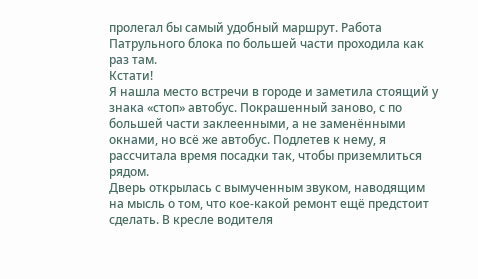пролегал бы самый удобный маршрут. Работа Патрульного блока по большей части проходила как раз там.
Кстати!
Я нашла место встречи в городе и заметила стоящий у знака «стоп» автобус. Покрашенный заново, с по большей части заклеенными, а не заменёнными окнами, но всё же автобус. Подлетев к нему, я рассчитала время посадки так, чтобы приземлиться рядом.
Дверь открылась с вымученным звуком, наводящим на мысль о том, что кое-какой ремонт ещё предстоит сделать. В кресле водителя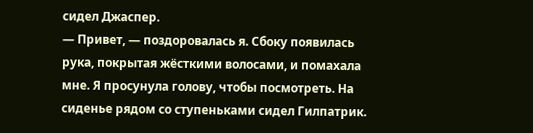сидел Джаспер.
— Привет, — поздоровалась я. Сбоку появилась рука, покрытая жёсткими волосами, и помахала мне. Я просунула голову, чтобы посмотреть. На сиденье рядом со ступеньками сидел Гилпатрик.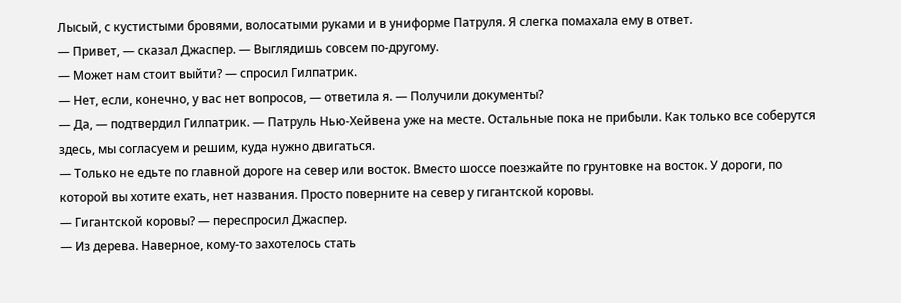Лысый, с кустистыми бровями, волосатыми руками и в униформе Патруля. Я слегка помахала ему в ответ.
— Привет, — сказал Джаспер. — Выглядишь совсем по-другому.
— Может нам стоит выйти? — спросил Гилпатрик.
— Нет, если, конечно, у вас нет вопросов, — ответила я. — Получили документы?
— Да, — подтвердил Гилпатрик. — Патруль Нью-Хейвена уже на месте. Остальные пока не прибыли. Как только все соберутся здесь, мы согласуем и решим, куда нужно двигаться.
— Только не едьте по главной дороге на север или восток. Вместо шоссе поезжайте по грунтовке на восток. У дороги, по которой вы хотите ехать, нет названия. Просто поверните на север у гигантской коровы.
— Гигантской коровы? — переспросил Джаспер.
— Из дерева. Наверное, кому-то захотелось стать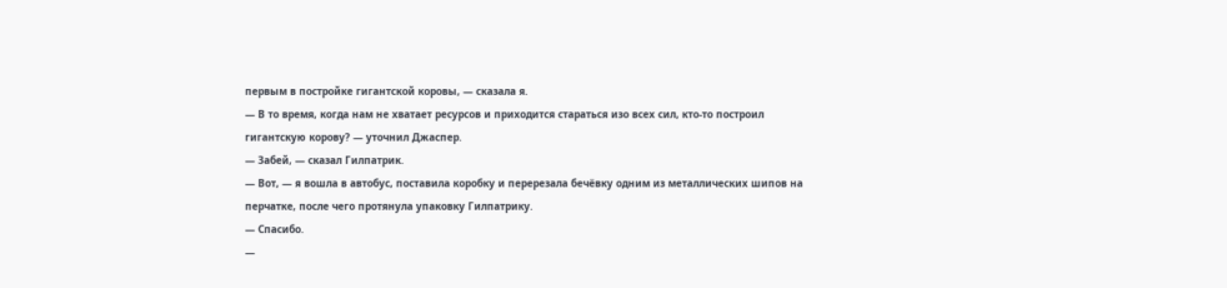первым в постройке гигантской коровы, — сказала я.
— В то время, когда нам не хватает ресурсов и приходится стараться изо всех сил, кто-то построил гигантскую корову? — уточнил Джаспер.
— Забей, — сказал Гилпатрик.
— Вот, — я вошла в автобус, поставила коробку и перерезала бечёвку одним из металлических шипов на перчатке, после чего протянула упаковку Гилпатрику.
— Спасибо.
—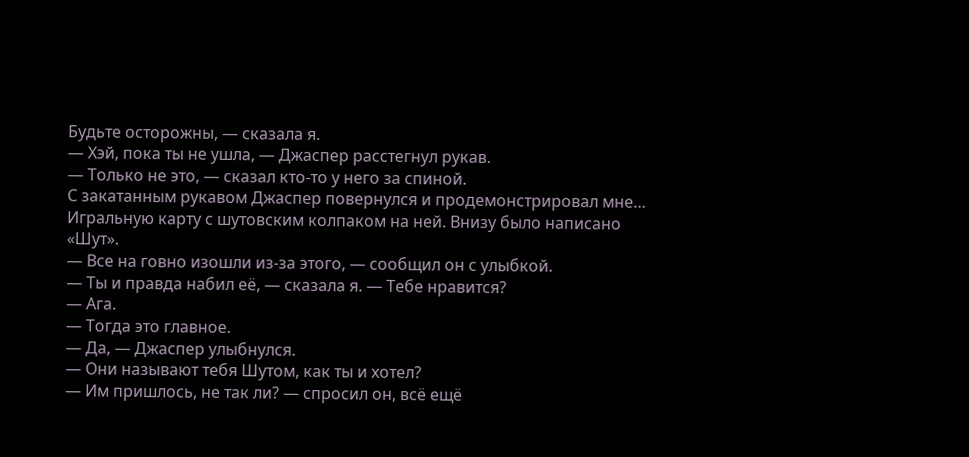Будьте осторожны, — сказала я.
— Хэй, пока ты не ушла, — Джаспер расстегнул рукав.
— Только не это, — сказал кто-то у него за спиной.
С закатанным рукавом Джаспер повернулся и продемонстрировал мне… Игральную карту с шутовским колпаком на ней. Внизу было написано «Шут».
— Все на говно изошли из-за этого, — сообщил он с улыбкой.
— Ты и правда набил её, — сказала я. — Тебе нравится?
— Ага.
— Тогда это главное.
— Да, — Джаспер улыбнулся.
— Они называют тебя Шутом, как ты и хотел?
— Им пришлось, не так ли? — спросил он, всё ещё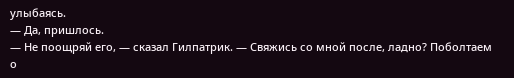улыбаясь.
— Да, пришлось.
— Не поощряй его, — сказал Гилпатрик. — Свяжись со мной после, ладно? Поболтаем о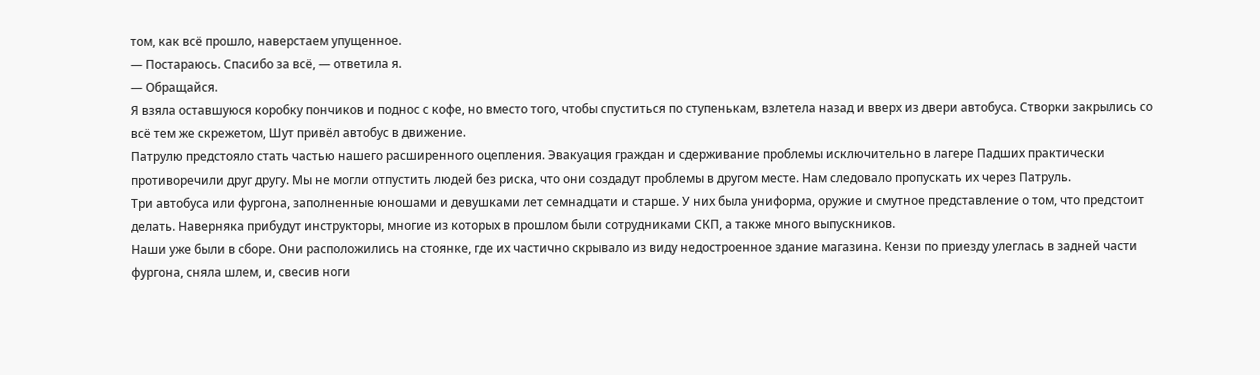том, как всё прошло, наверстаем упущенное.
— Постараюсь. Спасибо за всё, — ответила я.
— Обращайся.
Я взяла оставшуюся коробку пончиков и поднос с кофе, но вместо того, чтобы спуститься по ступенькам, взлетела назад и вверх из двери автобуса. Створки закрылись со всё тем же скрежетом, Шут привёл автобус в движение.
Патрулю предстояло стать частью нашего расширенного оцепления. Эвакуация граждан и сдерживание проблемы исключительно в лагере Падших практически противоречили друг другу. Мы не могли отпустить людей без риска, что они создадут проблемы в другом месте. Нам следовало пропускать их через Патруль.
Три автобуса или фургона, заполненные юношами и девушками лет семнадцати и старше. У них была униформа, оружие и смутное представление о том, что предстоит делать. Наверняка прибудут инструкторы, многие из которых в прошлом были сотрудниками СКП, а также много выпускников.
Наши уже были в сборе. Они расположились на стоянке, где их частично скрывало из виду недостроенное здание магазина. Кензи по приезду улеглась в задней части фургона, сняла шлем, и, свесив ноги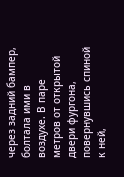через задний бампер, болтала ими в воздухе. В паре метров от открытой двери фургона, повернувшись спиной к ней,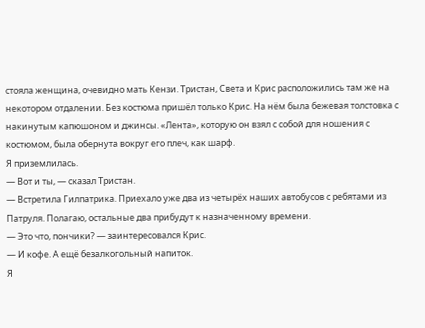стояла женщина, очевидно мать Кензи. Тристан, Света и Крис расположились там же на некотором отдалении. Без костюма пришёл только Крис. На нём была бежевая толстовка с накинутым капюшоном и джинсы. «Лента», которую он взял с собой для ношения с костюмом, была обернута вокруг его плеч, как шарф.
Я приземлилась.
— Вот и ты, — сказал Тристан.
— Встретила Гилпатрика. Приехало уже два из четырёх наших автобусов с ребятами из Патруля. Полагаю, остальные два прибудут к назначенному времени.
— Это что, пончики? — заинтересовался Крис.
— И кофе. А ещё безалкогольный напиток.
Я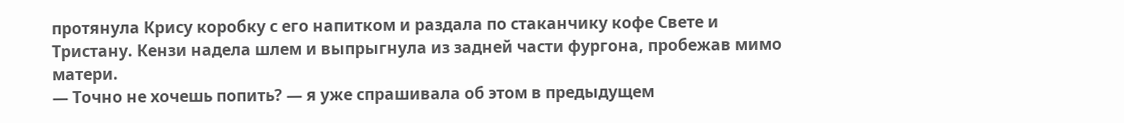протянула Крису коробку с его напитком и раздала по стаканчику кофе Свете и Тристану. Кензи надела шлем и выпрыгнула из задней части фургона, пробежав мимо матери.
— Точно не хочешь попить? — я уже спрашивала об этом в предыдущем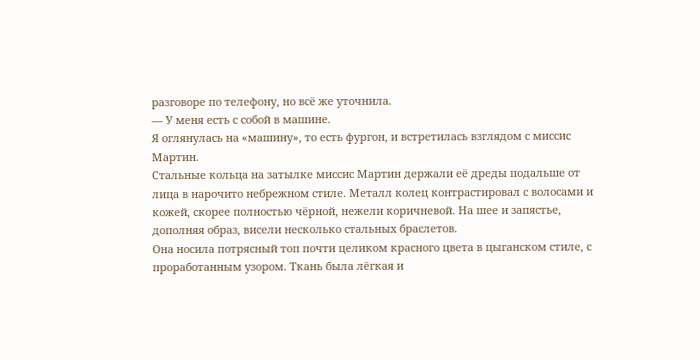разговоре по телефону, но всё же уточнила.
— У меня есть с собой в машине.
Я оглянулась на «машину», то есть фургон, и встретилась взглядом с миссис Мартин.
Стальные кольца на затылке миссис Мартин держали её дреды подальше от лица в нарочито небрежном стиле. Металл колец контрастировал с волосами и кожей, скорее полностью чёрной, нежели коричневой. На шее и запястье, дополняя образ, висели несколько стальных браслетов.
Она носила потрясный топ почти целиком красного цвета в цыганском стиле, с проработанным узором. Ткань была лёгкая и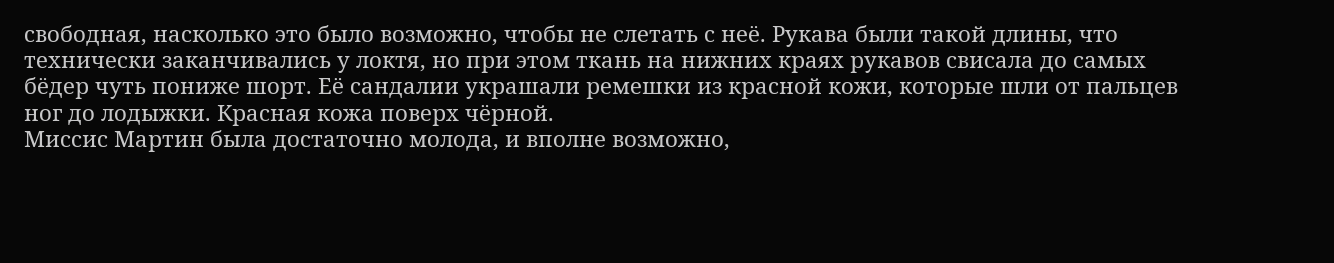свободная, насколько это было возможно, чтобы не слетать с неё. Рукава были такой длины, что технически заканчивались у локтя, но при этом ткань на нижних краях рукавов свисала до самых бёдер чуть пониже шорт. Её сандалии украшали ремешки из красной кожи, которые шли от пальцев ног до лодыжки. Красная кожа поверх чёрной.
Миссис Мартин была достаточно молода, и вполне возможно,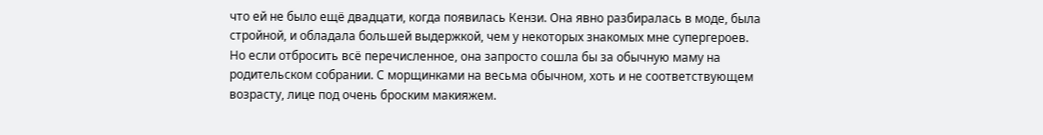что ей не было ещё двадцати, когда появилась Кензи. Она явно разбиралась в моде, была стройной, и обладала большей выдержкой, чем у некоторых знакомых мне супергероев.
Но если отбросить всё перечисленное, она запросто сошла бы за обычную маму на родительском собрании. С морщинками на весьма обычном, хоть и не соответствующем возрасту, лице под очень броским макияжем.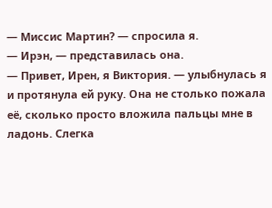— Миссис Мартин? — спросила я.
— Ирэн, — представилась она.
— Привет, Ирен, я Виктория. — улыбнулась я и протянула ей руку. Она не столько пожала её, сколько просто вложила пальцы мне в ладонь. Слегка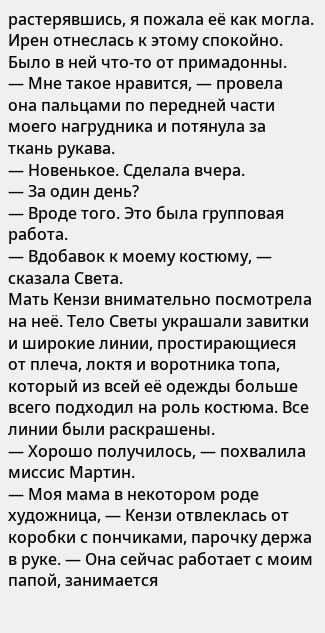растерявшись, я пожала её как могла. Ирен отнеслась к этому спокойно.
Было в ней что-то от примадонны.
— Мне такое нравится, — провела она пальцами по передней части моего нагрудника и потянула за ткань рукава.
— Новенькое. Сделала вчера.
— За один день?
— Вроде того. Это была групповая работа.
— Вдобавок к моему костюму, — сказала Света.
Мать Кензи внимательно посмотрела на неё. Тело Светы украшали завитки и широкие линии, простирающиеся от плеча, локтя и воротника топа, который из всей её одежды больше всего подходил на роль костюма. Все линии были раскрашены.
— Хорошо получилось, — похвалила миссис Мартин.
— Моя мама в некотором роде художница, — Кензи отвлеклась от коробки с пончиками, парочку держа в руке. — Она сейчас работает с моим папой, занимается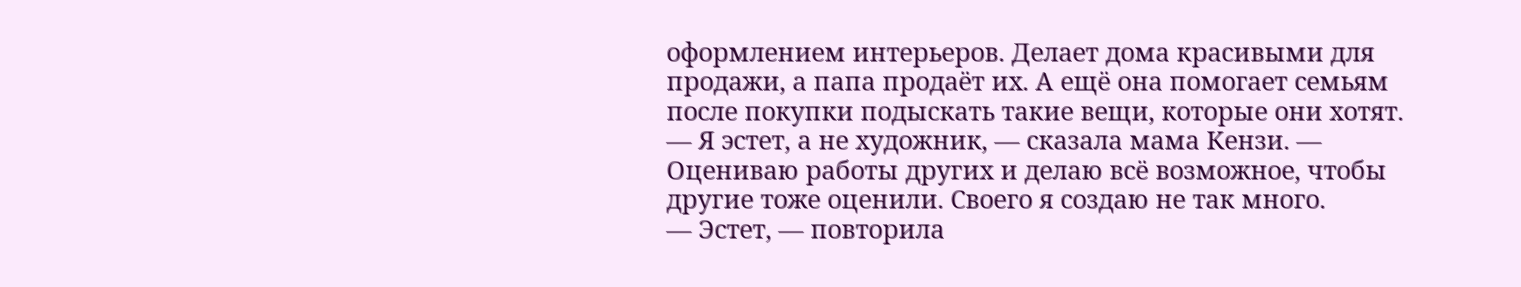оформлением интерьеров. Делает дома красивыми для продажи, а папа продаёт их. А ещё она помогает семьям после покупки подыскать такие вещи, которые они хотят.
— Я эстет, а не художник, — сказала мама Кензи. — Оцениваю работы других и делаю всё возможное, чтобы другие тоже оценили. Своего я создаю не так много.
— Эстет, — повторила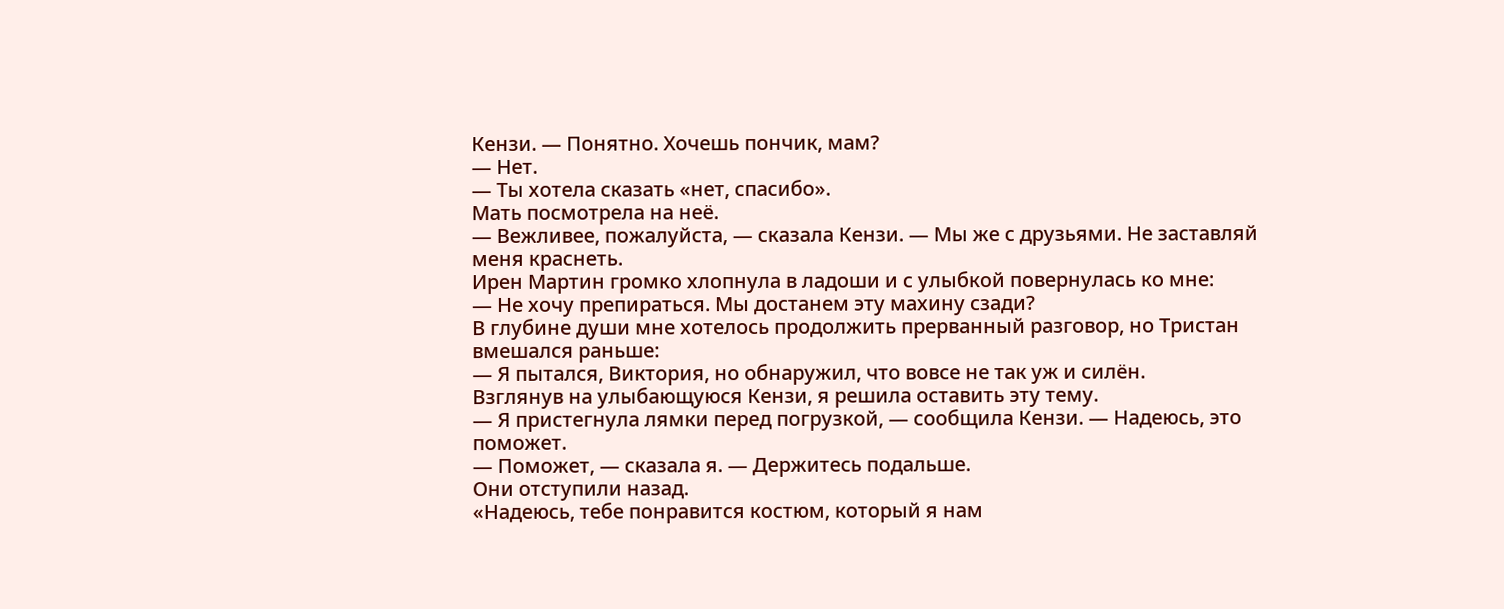Кензи. — Понятно. Хочешь пончик, мам?
— Нет.
— Ты хотела сказать «нет, спасибо».
Мать посмотрела на неё.
— Вежливее, пожалуйста, — сказала Кензи. — Мы же с друзьями. Не заставляй меня краснеть.
Ирен Мартин громко хлопнула в ладоши и с улыбкой повернулась ко мне:
— Не хочу препираться. Мы достанем эту махину сзади?
В глубине души мне хотелось продолжить прерванный разговор, но Тристан вмешался раньше:
— Я пытался, Виктория, но обнаружил, что вовсе не так уж и силён.
Взглянув на улыбающуюся Кензи, я решила оставить эту тему.
— Я пристегнула лямки перед погрузкой, — сообщила Кензи. — Надеюсь, это поможет.
— Поможет, — сказала я. — Держитесь подальше.
Они отступили назад.
«Надеюсь, тебе понравится костюм, который я нам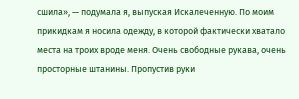сшила», — подумала я, выпуская Искалеченную. По моим прикидкам я носила одежду, в которой фактически хватало места на троих вроде меня. Очень свободные рукава, очень просторные штанины. Пропустив руки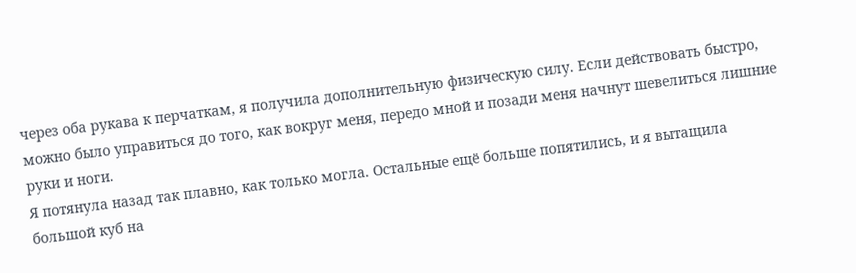через оба рукава к перчаткам, я получила дополнительную физическую силу. Если действовать быстро, можно было управиться до того, как вокруг меня, передо мной и позади меня начнут шевелиться лишние руки и ноги.
Я потянула назад так плавно, как только могла. Остальные ещё больше попятились, и я вытащила большой куб на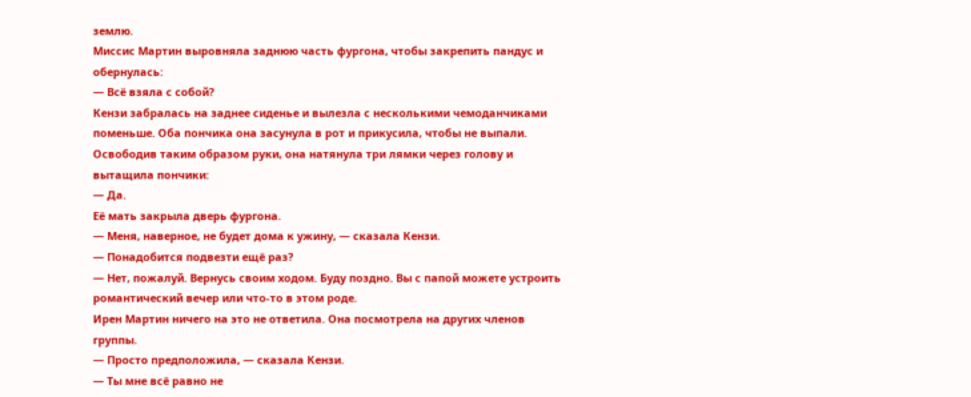землю.
Миссис Мартин выровняла заднюю часть фургона, чтобы закрепить пандус и обернулась:
— Всё взяла с собой?
Кензи забралась на заднее сиденье и вылезла с несколькими чемоданчиками поменьше. Оба пончика она засунула в рот и прикусила, чтобы не выпали. Освободив таким образом руки, она натянула три лямки через голову и вытащила пончики:
— Да.
Её мать закрыла дверь фургона.
— Меня, наверное, не будет дома к ужину, — сказала Кензи.
— Понадобится подвезти ещё раз?
— Нет, пожалуй. Вернусь своим ходом. Буду поздно. Вы с папой можете устроить романтический вечер или что-то в этом роде.
Ирен Мартин ничего на это не ответила. Она посмотрела на других членов группы.
— Просто предположила, — сказала Кензи.
— Ты мне всё равно не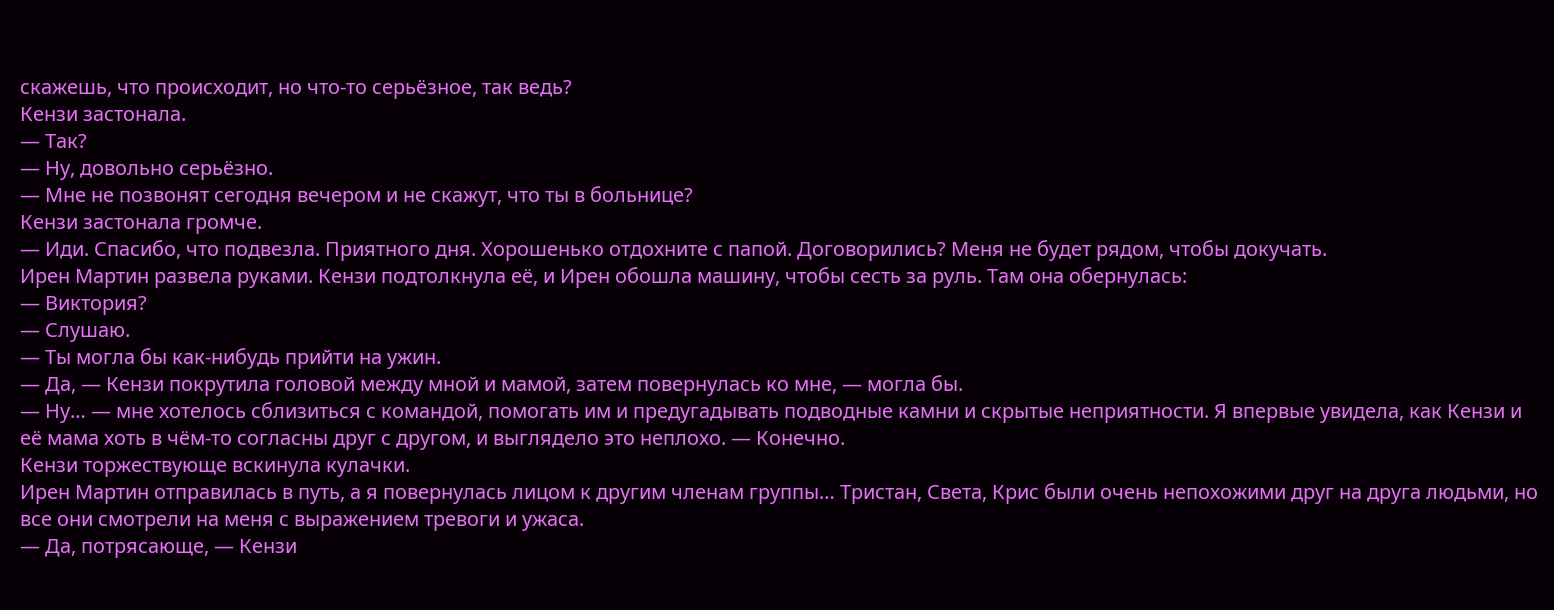скажешь, что происходит, но что-то серьёзное, так ведь?
Кензи застонала.
— Так?
— Ну, довольно серьёзно.
— Мне не позвонят сегодня вечером и не скажут, что ты в больнице?
Кензи застонала громче.
— Иди. Спасибо, что подвезла. Приятного дня. Хорошенько отдохните с папой. Договорились? Меня не будет рядом, чтобы докучать.
Ирен Мартин развела руками. Кензи подтолкнула её, и Ирен обошла машину, чтобы сесть за руль. Там она обернулась:
— Виктория?
— Слушаю.
— Ты могла бы как-нибудь прийти на ужин.
— Да, — Кензи покрутила головой между мной и мамой, затем повернулась ко мне, — могла бы.
— Ну… — мне хотелось сблизиться с командой, помогать им и предугадывать подводные камни и скрытые неприятности. Я впервые увидела, как Кензи и её мама хоть в чём-то согласны друг с другом, и выглядело это неплохо. — Конечно.
Кензи торжествующе вскинула кулачки.
Ирен Мартин отправилась в путь, а я повернулась лицом к другим членам группы… Тристан, Света, Крис были очень непохожими друг на друга людьми, но все они смотрели на меня с выражением тревоги и ужаса.
— Да, потрясающе, — Кензи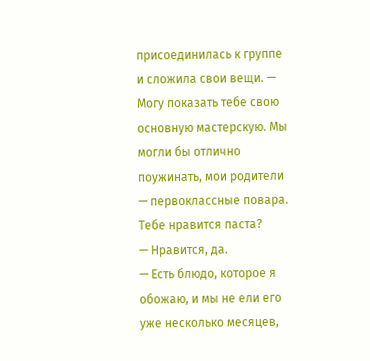присоединилась к группе и сложила свои вещи. — Могу показать тебе свою основную мастерскую. Мы могли бы отлично поужинать, мои родители — первоклассные повара. Тебе нравится паста?
— Нравится, да.
— Есть блюдо, которое я обожаю, и мы не ели его уже несколько месяцев,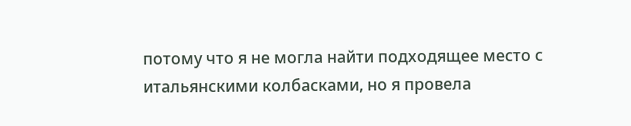потому что я не могла найти подходящее место с итальянскими колбасками, но я провела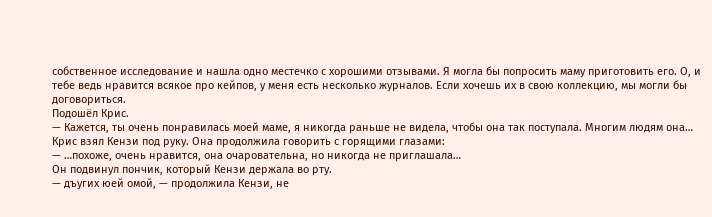собственное исследование и нашла одно местечко с хорошими отзывами. Я могла бы попросить маму приготовить его. О, и тебе ведь нравится всякое про кейпов, у меня есть несколько журналов. Если хочешь их в свою коллекцию, мы могли бы договориться.
Подошёл Крис.
— Кажется, ты очень понравилась моей маме, я никогда раньше не видела, чтобы она так поступала. Многим людям она…
Крис взял Кензи под руку. Она продолжила говорить с горящими глазами:
— …похоже, очень нравится, она очаровательна, но никогда не приглашала…
Он подвинул пончик, который Кензи держала во рту.
— дъугих юей омой, — продолжила Кензи, не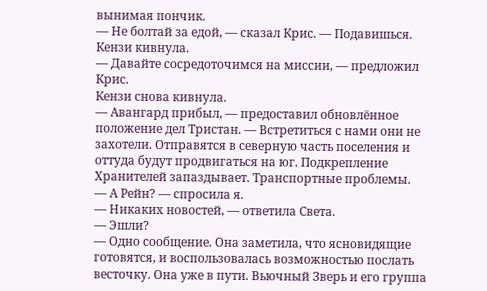вынимая пончик.
— Не болтай за едой, — сказал Крис. — Подавишься.
Кензи кивнула.
— Давайте сосредоточимся на миссии, — предложил Крис.
Кензи снова кивнула.
— Авангард прибыл, — предоставил обновлённое положение дел Тристан. — Встретиться с нами они не захотели. Отправятся в северную часть поселения и оттуда будут продвигаться на юг. Подкрепление Хранителей запаздывает. Транспортные проблемы.
— А Рейн? — спросила я.
— Никаких новостей, — ответила Света.
— Эшли?
— Одно сообщение. Она заметила, что ясновидящие готовятся, и воспользовалась возможностью послать весточку. Она уже в пути. Вьючный Зверь и его группа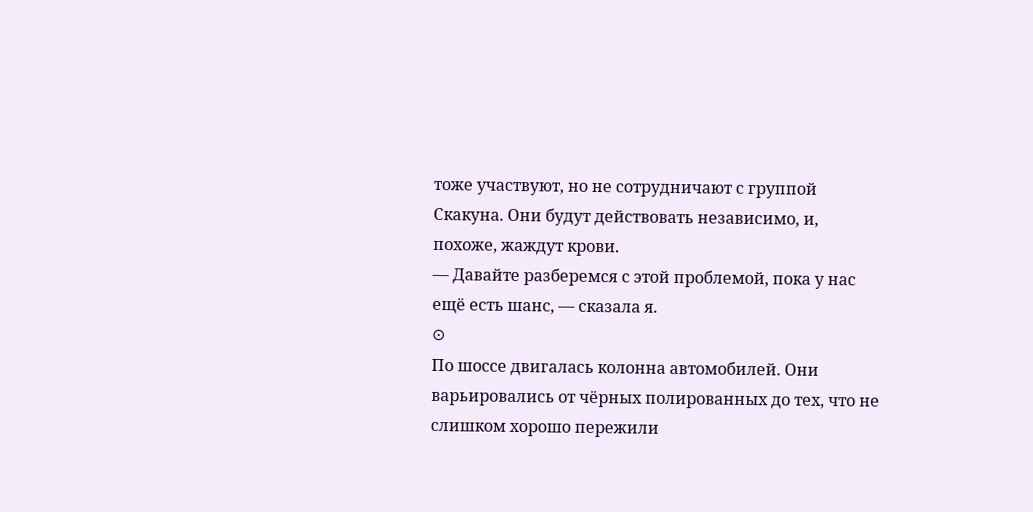тоже участвуют, но не сотрудничают с группой Скакуна. Они будут действовать независимо, и, похоже, жаждут крови.
— Давайте разберемся с этой проблемой, пока у нас ещё есть шанс, — сказала я.
⊙
По шоссе двигалась колонна автомобилей. Они варьировались от чёрных полированных до тех, что не слишком хорошо пережили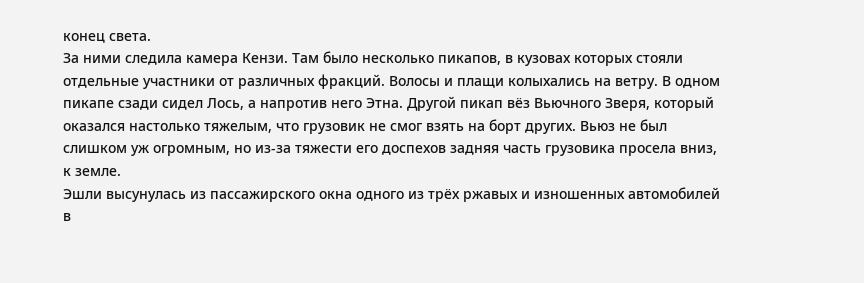конец света.
За ними следила камера Кензи. Там было несколько пикапов, в кузовах которых стояли отдельные участники от различных фракций. Волосы и плащи колыхались на ветру. В одном пикапе сзади сидел Лось, а напротив него Этна. Другой пикап вёз Вьючного Зверя, который оказался настолько тяжелым, что грузовик не смог взять на борт других. Вьюз не был слишком уж огромным, но из-за тяжести его доспехов задняя часть грузовика просела вниз, к земле.
Эшли высунулась из пассажирского окна одного из трёх ржавых и изношенных автомобилей в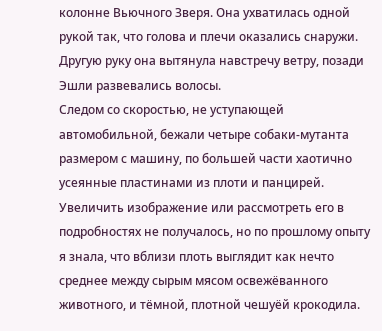колонне Вьючного Зверя. Она ухватилась одной рукой так, что голова и плечи оказались снаружи. Другую руку она вытянула навстречу ветру, позади Эшли развевались волосы.
Следом со скоростью, не уступающей автомобильной, бежали четыре собаки-мутанта размером с машину, по большей части хаотично усеянные пластинами из плоти и панцирей. Увеличить изображение или рассмотреть его в подробностях не получалось, но по прошлому опыту я знала, что вблизи плоть выглядит как нечто среднее между сырым мясом освежёванного животного, и тёмной, плотной чешуёй крокодила.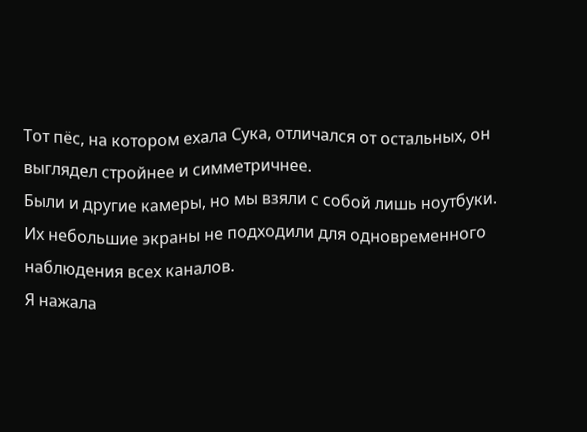Тот пёс, на котором ехала Сука, отличался от остальных, он выглядел стройнее и симметричнее.
Были и другие камеры, но мы взяли с собой лишь ноутбуки. Их небольшие экраны не подходили для одновременного наблюдения всех каналов.
Я нажала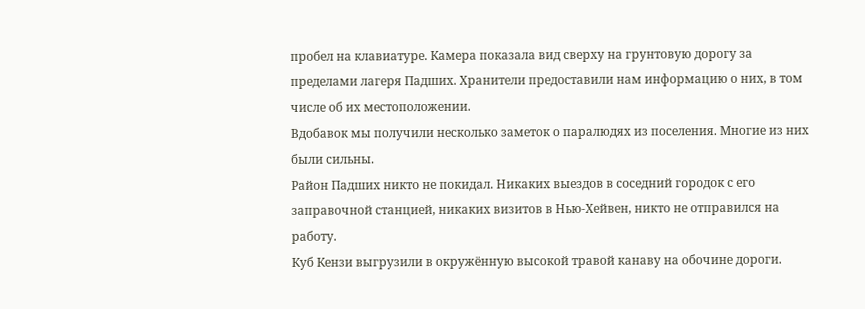пробел на клавиатуре. Камера показала вид сверху на грунтовую дорогу за пределами лагеря Падших. Хранители предоставили нам информацию о них, в том числе об их местоположении.
Вдобавок мы получили несколько заметок о паралюдях из поселения. Многие из них были сильны.
Район Падших никто не покидал. Никаких выездов в соседний городок с его заправочной станцией, никаких визитов в Нью-Хейвен, никто не отправился на работу.
Куб Кензи выгрузили в окружённую высокой травой канаву на обочине дороги.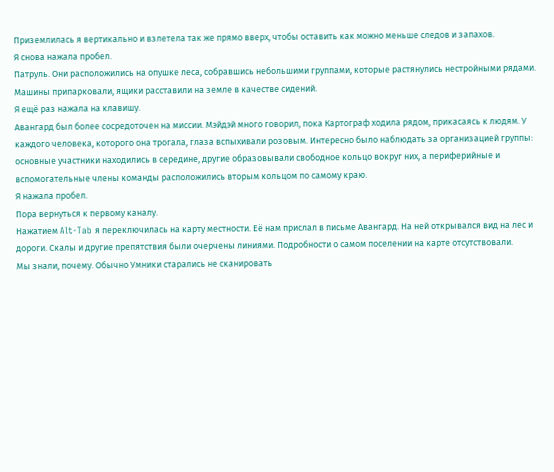Приземлилась я вертикально и взлетела так же прямо вверх, чтобы оставить как можно меньше следов и запахов.
Я снова нажала пробел.
Патруль. Они расположились на опушке леса, собравшись небольшими группами, которые растянулись нестройными рядами. Машины припарковали, ящики расставили на земле в качестве сидений.
Я ещё раз нажала на клавишу.
Авангард был более сосредоточен на миссии. Мэйдэй много говорил, пока Картограф ходила рядом, прикасаясь к людям. У каждого человека, которого она трогала, глаза вспыхивали розовым. Интересно было наблюдать за организацией группы: основные участники находились в середине, другие образовывали свободное кольцо вокруг них, а периферийные и вспомогательные члены команды расположились вторым кольцом по самому краю.
Я нажала пробел.
Пора вернуться к первому каналу.
Нажатием Alt-Tab я переключилась на карту местности. Её нам прислал в письме Авангард. На ней открывался вид на лес и дороги. Скалы и другие препятствия были очерчены линиями. Подробности о самом поселении на карте отсутствовали.
Мы знали, почему. Обычно Умники старались не сканировать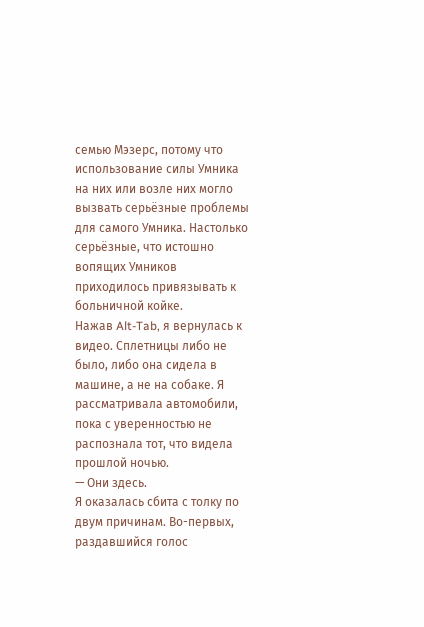семью Мэзерс, потому что использование силы Умника на них или возле них могло вызвать серьёзные проблемы для самого Умника. Настолько серьёзные, что истошно вопящих Умников приходилось привязывать к больничной койке.
Нажав Alt-Tab, я вернулась к видео. Сплетницы либо не было, либо она сидела в машине, а не на собаке. Я рассматривала автомобили, пока с уверенностью не распознала тот, что видела прошлой ночью.
— Они здесь.
Я оказалась сбита с толку по двум причинам. Во-первых, раздавшийся голос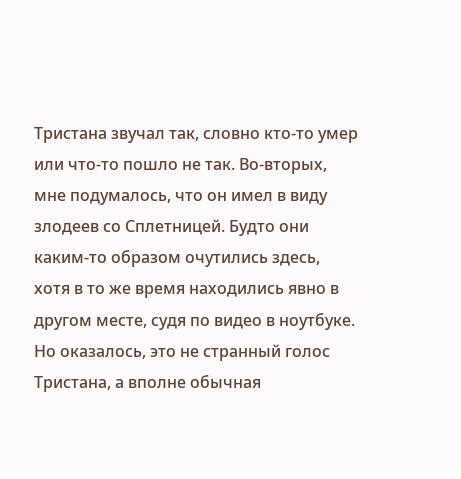Тристана звучал так, словно кто-то умер или что-то пошло не так. Во-вторых, мне подумалось, что он имел в виду злодеев со Сплетницей. Будто они каким-то образом очутились здесь, хотя в то же время находились явно в другом месте, судя по видео в ноутбуке.
Но оказалось, это не странный голос Тристана, а вполне обычная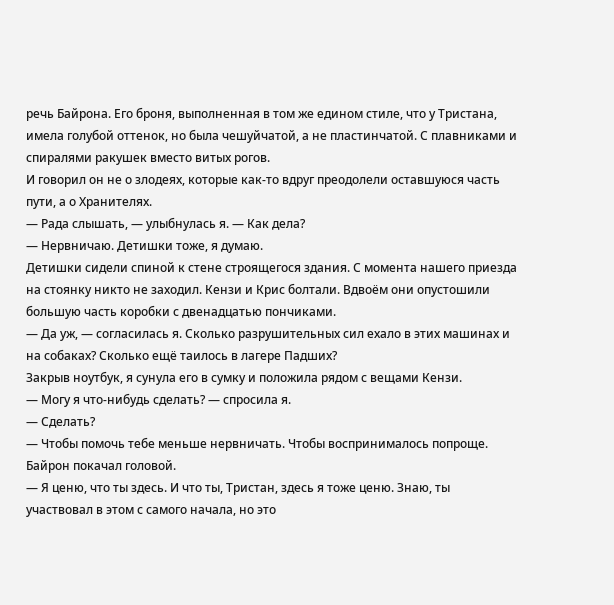речь Байрона. Его броня, выполненная в том же едином стиле, что у Тристана, имела голубой оттенок, но была чешуйчатой, а не пластинчатой. С плавниками и спиралями ракушек вместо витых рогов.
И говорил он не о злодеях, которые как-то вдруг преодолели оставшуюся часть пути, а о Хранителях.
— Рада слышать, — улыбнулась я. — Как дела?
— Нервничаю. Детишки тоже, я думаю.
Детишки сидели спиной к стене строящегося здания. С момента нашего приезда на стоянку никто не заходил. Кензи и Крис болтали. Вдвоём они опустошили большую часть коробки с двенадцатью пончиками.
— Да уж, — согласилась я. Сколько разрушительных сил ехало в этих машинах и на собаках? Сколько ещё таилось в лагере Падших?
Закрыв ноутбук, я сунула его в сумку и положила рядом с вещами Кензи.
— Могу я что-нибудь сделать? — спросила я.
— Сделать?
— Чтобы помочь тебе меньше нервничать. Чтобы воспринималось попроще.
Байрон покачал головой.
— Я ценю, что ты здесь. И что ты, Тристан, здесь я тоже ценю. Знаю, ты участвовал в этом с самого начала, но это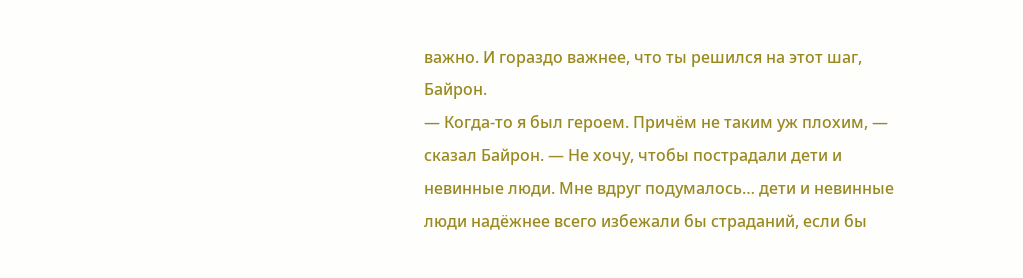важно. И гораздо важнее, что ты решился на этот шаг, Байрон.
— Когда-то я был героем. Причём не таким уж плохим, — сказал Байрон. — Не хочу, чтобы пострадали дети и невинные люди. Мне вдруг подумалось… дети и невинные люди надёжнее всего избежали бы страданий, если бы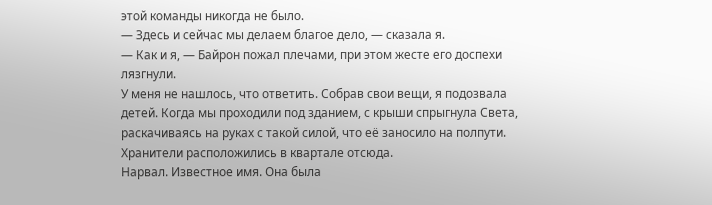этой команды никогда не было.
— Здесь и сейчас мы делаем благое дело, — сказала я.
— Как и я, — Байрон пожал плечами, при этом жесте его доспехи лязгнули.
У меня не нашлось, что ответить. Собрав свои вещи, я подозвала детей. Когда мы проходили под зданием, с крыши спрыгнула Света, раскачиваясь на руках с такой силой, что её заносило на полпути.
Хранители расположились в квартале отсюда.
Нарвал. Известное имя. Она была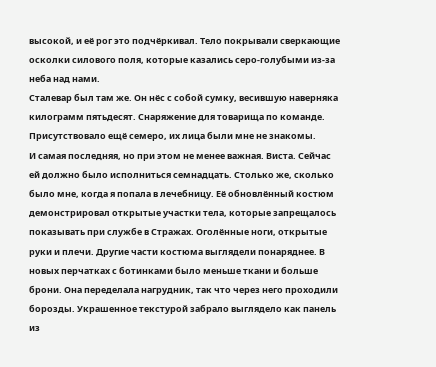высокой, и её рог это подчёркивал. Тело покрывали сверкающие осколки силового поля, которые казались серо-голубыми из-за неба над нами.
Сталевар был там же. Он нёс с собой сумку, весившую наверняка килограмм пятьдесят. Снаряжение для товарища по команде.
Присутствовало ещё семеро, их лица были мне не знакомы.
И самая последняя, но при этом не менее важная. Виста. Сейчас ей должно было исполниться семнадцать. Столько же, сколько было мне, когда я попала в лечебницу. Её обновлённый костюм демонстрировал открытые участки тела, которые запрещалось показывать при службе в Стражах. Оголённые ноги, открытые руки и плечи. Другие части костюма выглядели понаряднее. В новых перчатках с ботинками было меньше ткани и больше брони. Она переделала нагрудник, так что через него проходили борозды. Украшенное текстурой забрало выглядело как панель из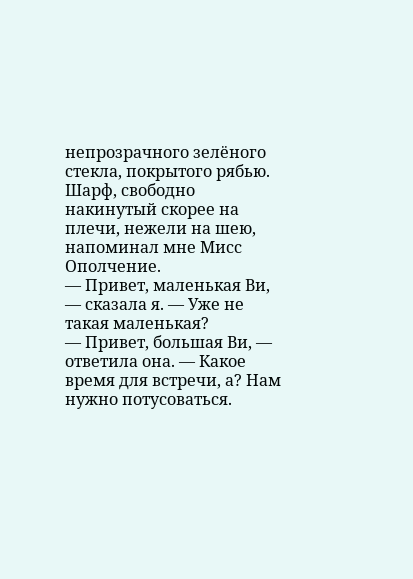непрозрачного зелёного стекла, покрытого рябью. Шарф, свободно накинутый скорее на плечи, нежели на шею, напоминал мне Мисс Ополчение.
— Привет, маленькая Ви, — сказала я. — Уже не такая маленькая?
— Привет, большая Ви, — ответила она. — Какое время для встречи, а? Нам нужно потусоваться.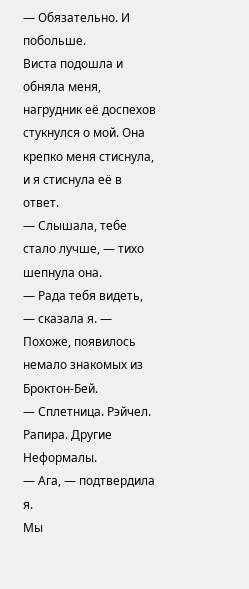— Обязательно. И побольше.
Виста подошла и обняла меня, нагрудник её доспехов стукнулся о мой. Она крепко меня стиснула, и я стиснула её в ответ.
— Слышала, тебе стало лучше, — тихо шепнула она.
— Рада тебя видеть, — сказала я. — Похоже, появилось немало знакомых из Броктон-Бей.
— Сплетница. Рэйчел. Рапира. Другие Неформалы.
— Ага, — подтвердила я.
Мы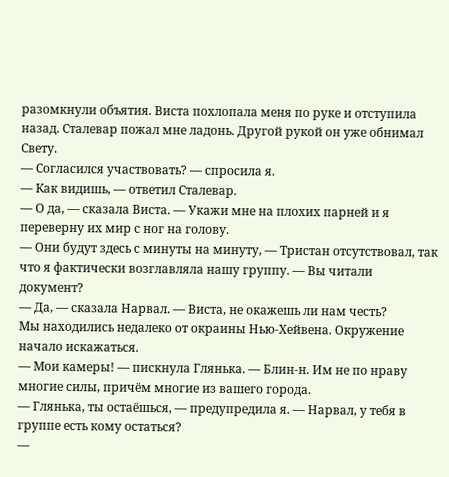разомкнули объятия. Виста похлопала меня по руке и отступила назад. Сталевар пожал мне ладонь. Другой рукой он уже обнимал Свету.
— Согласился участвовать? — спросила я.
— Как видишь, — ответил Сталевар.
— О да, — сказала Виста. — Укажи мне на плохих парней и я переверну их мир с ног на голову.
— Они будут здесь с минуты на минуту, — Тристан отсутствовал, так что я фактически возглавляла нашу группу. — Вы читали документ?
— Да, — сказала Нарвал. — Виста, не окажешь ли нам честь?
Мы находились недалеко от окраины Нью-Хейвена. Окружение начало искажаться.
— Мои камеры! — пискнула Глянька. — Блин-н. Им не по нраву многие силы, причём многие из вашего города.
— Глянька, ты остаёшься, — предупредила я. — Нарвал, у тебя в группе есть кому остаться?
—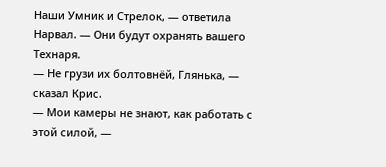Наши Умник и Стрелок, — ответила Нарвал. — Они будут охранять вашего Технаря.
— Не грузи их болтовнёй, Глянька, — сказал Крис.
— Мои камеры не знают, как работать с этой силой, —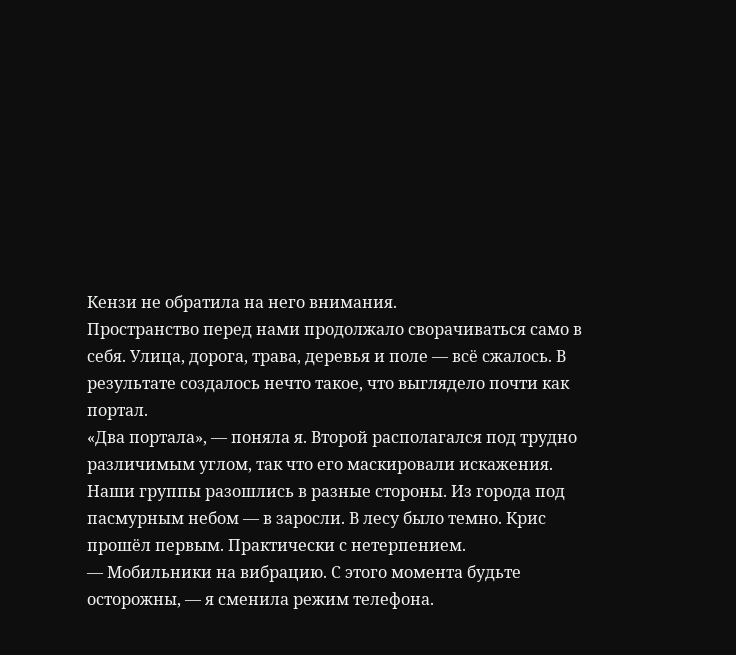Кензи не обратила на него внимания.
Пространство перед нами продолжало сворачиваться само в себя. Улица, дорога, трава, деревья и поле — всё сжалось. В результате создалось нечто такое, что выглядело почти как портал.
«Два портала», — поняла я. Второй располагался под трудно различимым углом, так что его маскировали искажения.
Наши группы разошлись в разные стороны. Из города под пасмурным небом — в заросли. В лесу было темно. Крис прошёл первым. Практически с нетерпением.
— Мобильники на вибрацию. С этого момента будьте осторожны, — я сменила режим телефона.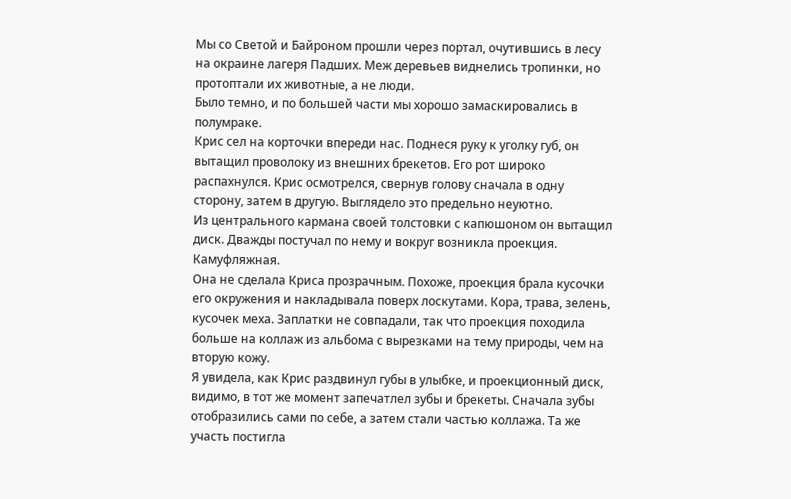Мы со Светой и Байроном прошли через портал, очутившись в лесу на окраине лагеря Падших. Меж деревьев виднелись тропинки, но протоптали их животные, а не люди.
Было темно, и по большей части мы хорошо замаскировались в полумраке.
Крис сел на корточки впереди нас. Поднеся руку к уголку губ, он вытащил проволоку из внешних брекетов. Его рот широко распахнулся. Крис осмотрелся, свернув голову сначала в одну сторону, затем в другую. Выглядело это предельно неуютно.
Из центрального кармана своей толстовки с капюшоном он вытащил диск. Дважды постучал по нему и вокруг возникла проекция. Камуфляжная.
Она не сделала Криса прозрачным. Похоже, проекция брала кусочки его окружения и накладывала поверх лоскутами. Кора, трава, зелень, кусочек меха. Заплатки не совпадали, так что проекция походила больше на коллаж из альбома с вырезками на тему природы, чем на вторую кожу.
Я увидела, как Крис раздвинул губы в улыбке, и проекционный диск, видимо, в тот же момент запечатлел зубы и брекеты. Сначала зубы отобразились сами по себе, а затем стали частью коллажа. Та же участь постигла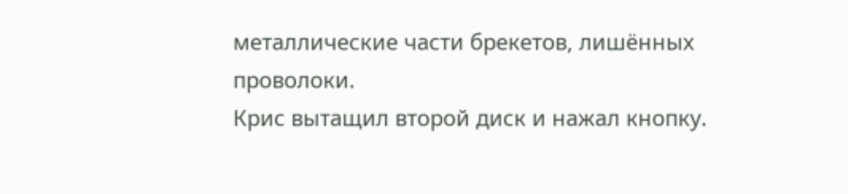металлические части брекетов, лишённых проволоки.
Крис вытащил второй диск и нажал кнопку.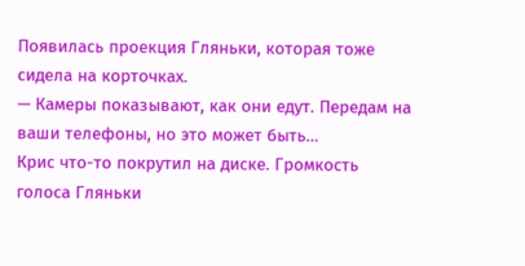Появилась проекция Гляньки, которая тоже сидела на корточках.
— Камеры показывают, как они едут. Передам на ваши телефоны, но это может быть…
Крис что-то покрутил на диске. Громкость голоса Гляньки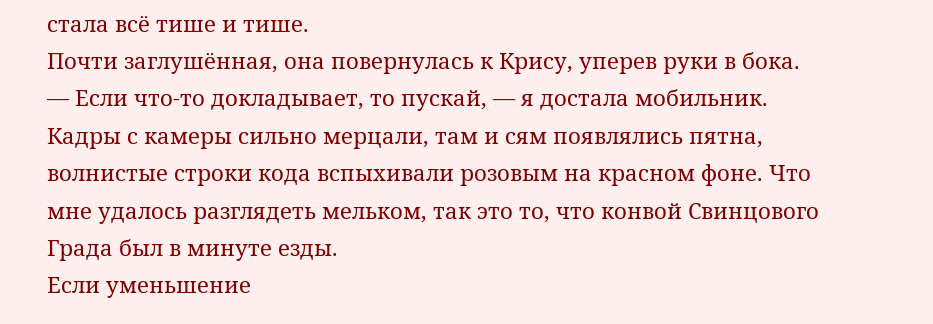стала всё тише и тише.
Почти заглушённая, она повернулась к Крису, уперев руки в бока.
— Если что-то докладывает, то пускай, — я достала мобильник.
Кадры с камеры сильно мерцали, там и сям появлялись пятна, волнистые строки кода вспыхивали розовым на красном фоне. Что мне удалось разглядеть мельком, так это то, что конвой Свинцового Града был в минуте езды.
Если уменьшение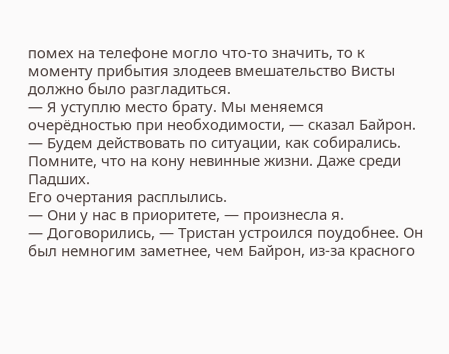помех на телефоне могло что-то значить, то к моменту прибытия злодеев вмешательство Висты должно было разгладиться.
— Я уступлю место брату. Мы меняемся очерёдностью при необходимости, — сказал Байрон. — Будем действовать по ситуации, как собирались. Помните, что на кону невинные жизни. Даже среди Падших.
Его очертания расплылись.
— Они у нас в приоритете, — произнесла я.
— Договорились, — Тристан устроился поудобнее. Он был немногим заметнее, чем Байрон, из-за красного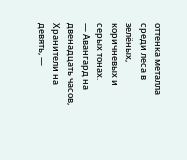оттенка металла среди леса в зелёных, коричневых и серых тонах.
— Авангард на двенадцать часов, Хранители на девять, —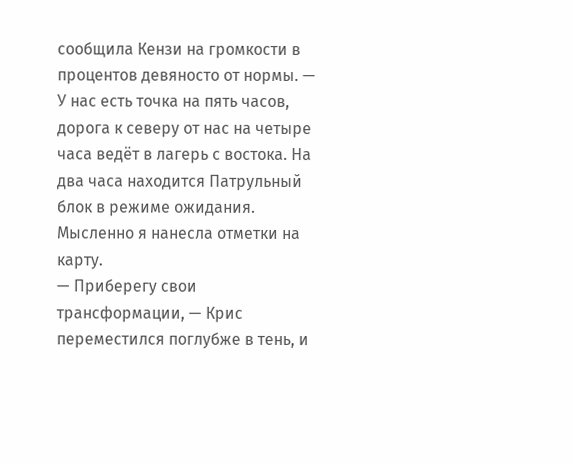сообщила Кензи на громкости в процентов девяносто от нормы. — У нас есть точка на пять часов, дорога к северу от нас на четыре часа ведёт в лагерь с востока. На два часа находится Патрульный блок в режиме ожидания.
Мысленно я нанесла отметки на карту.
— Приберегу свои трансформации, — Крис переместился поглубже в тень, и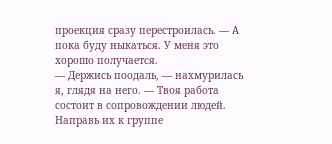проекция сразу перестроилась. — А пока буду ныкаться. У меня это хорошо получается.
— Держись поодаль, — нахмурилась я, глядя на него. — Твоя работа состоит в сопровождении людей. Направь их к группе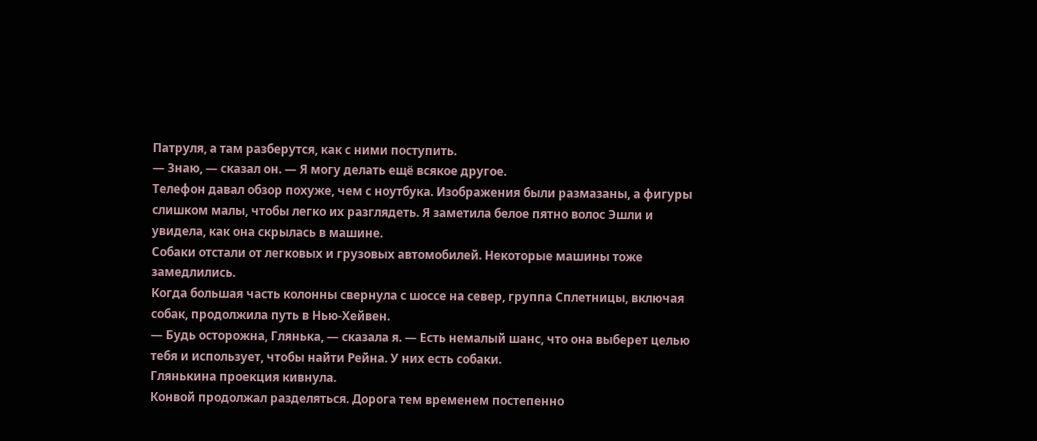Патруля, а там разберутся, как с ними поступить.
— Знаю, — сказал он. — Я могу делать ещё всякое другое.
Телефон давал обзор похуже, чем с ноутбука. Изображения были размазаны, а фигуры слишком малы, чтобы легко их разглядеть. Я заметила белое пятно волос Эшли и увидела, как она скрылась в машине.
Собаки отстали от легковых и грузовых автомобилей. Некоторые машины тоже замедлились.
Когда большая часть колонны свернула с шоссе на север, группа Сплетницы, включая собак, продолжила путь в Нью-Хейвен.
— Будь осторожна, Глянька, — сказала я. — Есть немалый шанс, что она выберет целью тебя и использует, чтобы найти Рейна. У них есть собаки.
Глянькина проекция кивнула.
Конвой продолжал разделяться. Дорога тем временем постепенно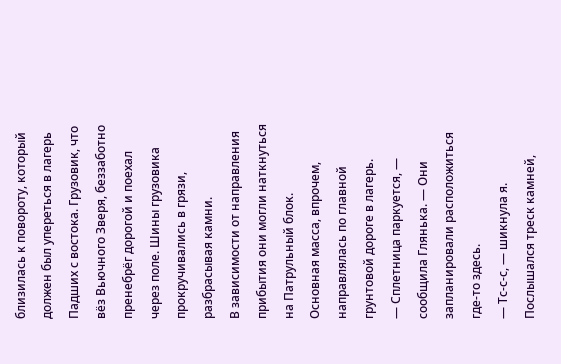близилась к повороту, который должен был упереться в лагерь Падших с востока. Грузовик, что вёз Вьючного Зверя, беззаботно пренебрёг дорогой и поехал через поле. Шины грузовика прокручивались в грязи, разбрасывая камни.
В зависимости от направления прибытия они могли наткнуться на Патрульный блок.
Основная масса, впрочем, направлялась по главной грунтовой дороге в лагерь.
— Сплетница паркуется, — сообщила Глянька. — Они запланировали расположиться где-то здесь.
— Тс-с-с, — шикнула я.
Послышался треск камней,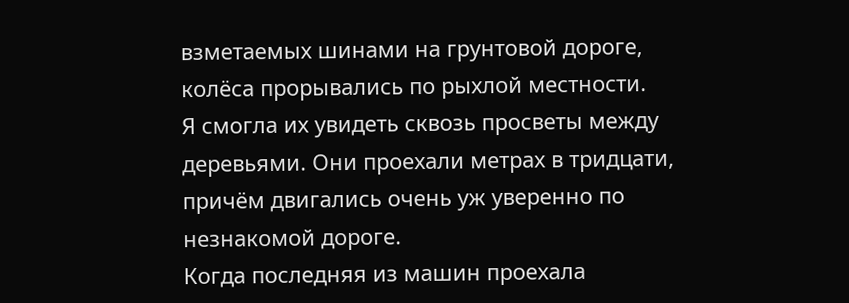взметаемых шинами на грунтовой дороге, колёса прорывались по рыхлой местности.
Я смогла их увидеть сквозь просветы между деревьями. Они проехали метрах в тридцати, причём двигались очень уж уверенно по незнакомой дороге.
Когда последняя из машин проехала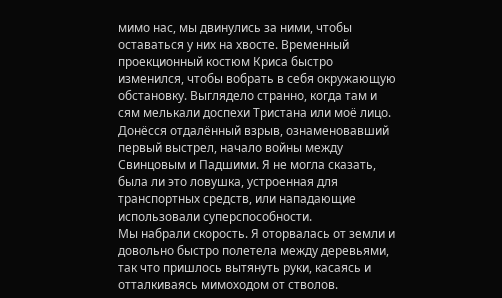мимо нас, мы двинулись за ними, чтобы оставаться у них на хвосте. Временный проекционный костюм Криса быстро изменился, чтобы вобрать в себя окружающую обстановку. Выглядело странно, когда там и сям мелькали доспехи Тристана или моё лицо.
Донёсся отдалённый взрыв, ознаменовавший первый выстрел, начало войны между Свинцовым и Падшими. Я не могла сказать, была ли это ловушка, устроенная для транспортных средств, или нападающие использовали суперспособности.
Мы набрали скорость. Я оторвалась от земли и довольно быстро полетела между деревьями, так что пришлось вытянуть руки, касаясь и отталкиваясь мимоходом от стволов.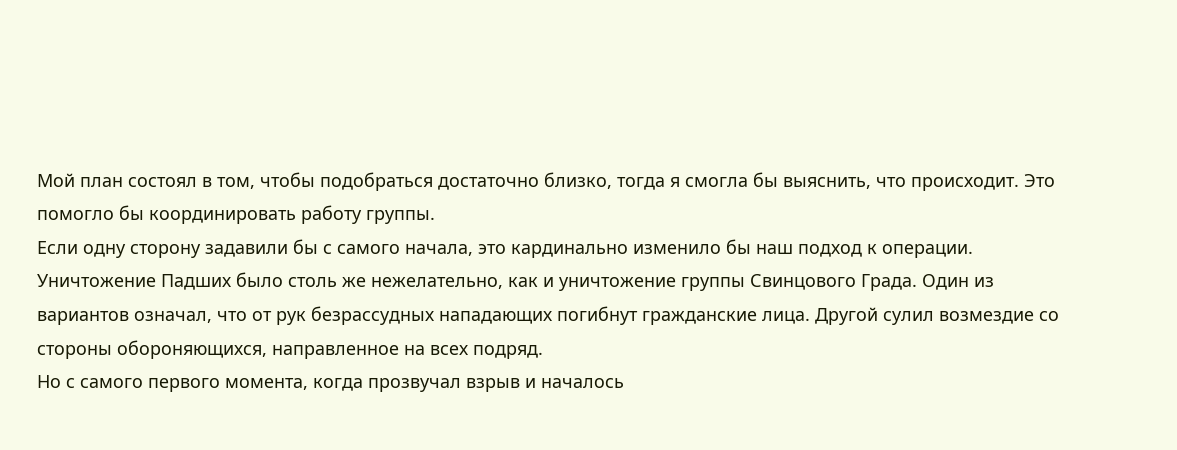Мой план состоял в том, чтобы подобраться достаточно близко, тогда я смогла бы выяснить, что происходит. Это помогло бы координировать работу группы.
Если одну сторону задавили бы с самого начала, это кардинально изменило бы наш подход к операции. Уничтожение Падших было столь же нежелательно, как и уничтожение группы Свинцового Града. Один из вариантов означал, что от рук безрассудных нападающих погибнут гражданские лица. Другой сулил возмездие со стороны обороняющихся, направленное на всех подряд.
Но с самого первого момента, когда прозвучал взрыв и началось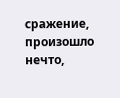сражение, произошло нечто,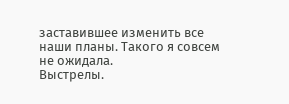заставившее изменить все наши планы. Такого я совсем не ожидала.
Выстрелы.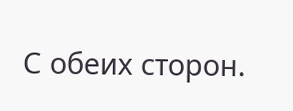С обеих сторон.